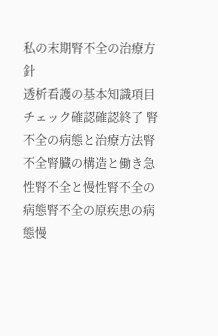私の末期腎不全の治療方針
透析看護の基本知識項目チェック確認確認終了 腎不全の病態と治療方法腎不全腎臓の構造と働き急性腎不全と慢性腎不全の病態腎不全の原疾患の病態慢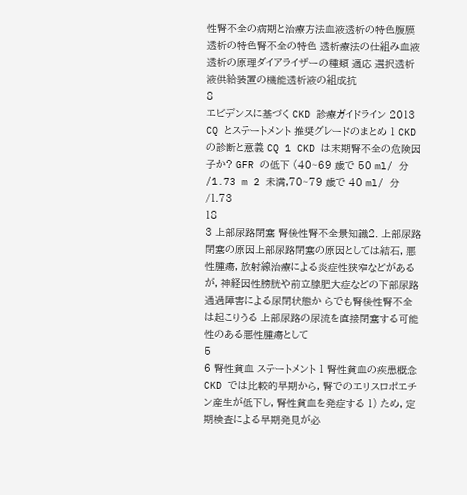性腎不全の病期と治療方法血液透析の特色腹膜透析の特色腎不全の特色 透析療法の仕組み血液透析の原理ダイアライザーの種類 適応 選択透析液供給装置の機能透析液の組成抗
8
エビデンスに基づく CKD 診療ガイドライン 2013 CQ とステートメント 推奨グレードのまとめ 1 CKD の診断と意義 CQ 1 CKD は末期腎不全の危険因子か? GFR の低下 (40~69 歳で 50 ml/ 分 /1.73 m 2 未満,70~79 歳で 40 ml/ 分 /1.73
18
3 上部尿路閉塞 腎後性腎不全景知識2. 上部尿路閉塞の原因上部尿路閉塞の原因としては結石, 悪性腫瘍, 放射線治療による炎症性狭窄などがあるが, 神経因性膀胱や前立腺肥大症などの下部尿路通過障害による尿閉状態か らでも腎後性腎不全は起こりうる 上部尿路の尿流を直接閉塞する可能性のある悪性腫瘍として
5
6 腎性貧血 ステートメント 1 腎性貧血の疾患概念 CKD では比較的早期から, 腎でのエリスロポエチン産生が低下し, 腎性貧血を発症する 1) ため, 定期検査による早期発見が必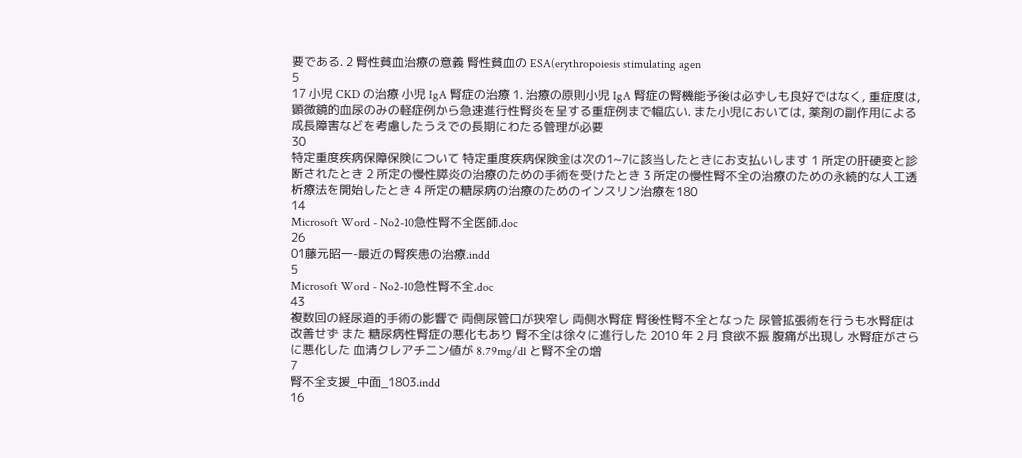要である. 2 腎性貧血治療の意義 腎性貧血の ESA(erythropoiesis stimulating agen
5
17 小児 CKD の治療 小児 IgA 腎症の治療 1. 治療の原則小児 IgA 腎症の腎機能予後は必ずしも良好ではなく, 重症度は, 顕微鏡的血尿のみの軽症例から急速進行性腎炎を呈する重症例まで幅広い. また小児においては, 薬剤の副作用による成長障害などを考慮したうえでの長期にわたる管理が必要
30
特定重度疾病保障保険について 特定重度疾病保険金は次の1~7に該当したときにお支払いします 1 所定の肝硬変と診断されたとき 2 所定の慢性膵炎の治療のための手術を受けたとき 3 所定の慢性腎不全の治療のための永続的な人工透析療法を開始したとき 4 所定の糖尿病の治療のためのインスリン治療を180
14
Microsoft Word - No2-10急性腎不全医師.doc
26
01藤元昭一-最近の腎疾患の治療.indd
5
Microsoft Word - No2-10急性腎不全.doc
43
複数回の経尿道的手術の影響で 両側尿管口が狭窄し 両側水腎症 腎後性腎不全となった 尿管拡張術を行うも水腎症は改善せず また 糖尿病性腎症の悪化もあり 腎不全は徐々に進行した 2010 年 2 月 食欲不振 腹痛が出現し 水腎症がさらに悪化した 血清クレアチニン値が 8.79mg/dl と腎不全の増
7
腎不全支援_中面_1803.indd
16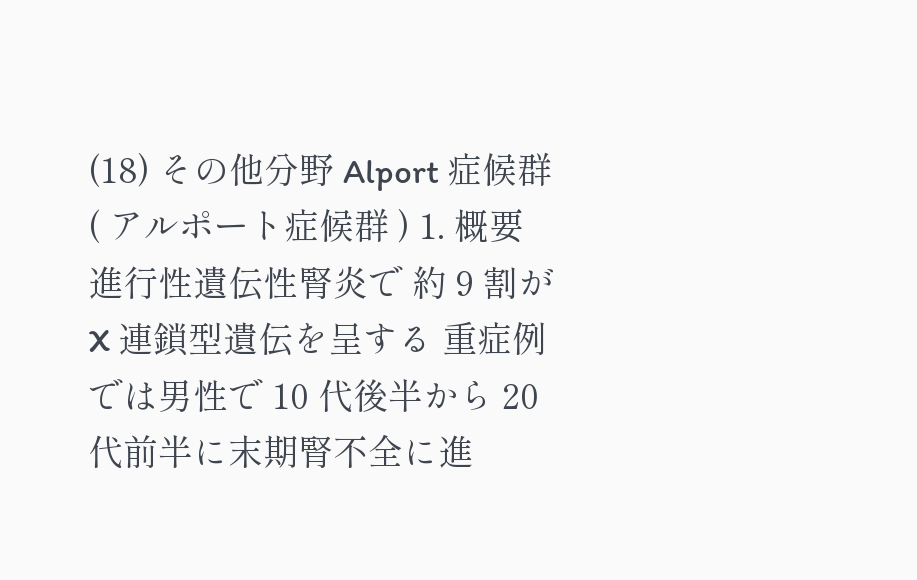(18) その他分野 Alport 症候群 ( アルポート症候群 ) 1. 概要進行性遺伝性腎炎で 約 9 割が X 連鎖型遺伝を呈する 重症例では男性で 10 代後半から 20 代前半に末期腎不全に進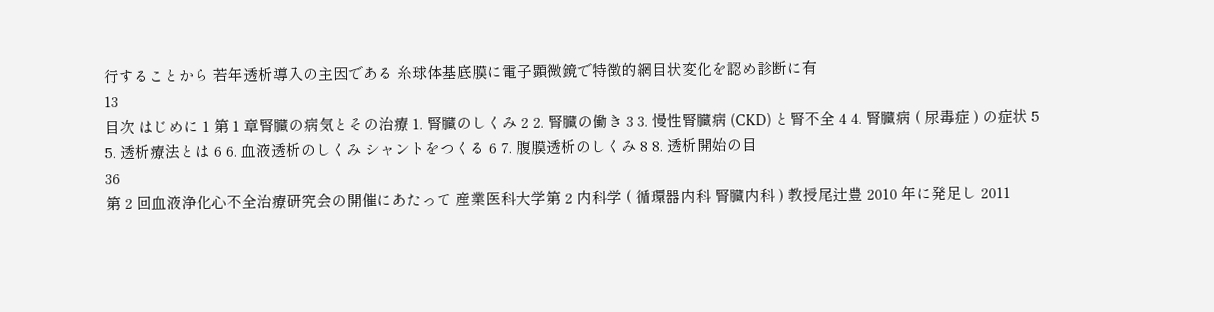行することから 若年透析導入の主因である 糸球体基底膜に電子顕微鏡で特徴的網目状変化を認め診断に有
13
目次 はじめに 1 第 1 章腎臓の病気とその治療 1. 腎臓のしくみ 2 2. 腎臓の働き 3 3. 慢性腎臓病 (CKD) と腎不全 4 4. 腎臓病 ( 尿毒症 ) の症状 5 5. 透析療法とは 6 6. 血液透析のしくみ シャントをつくる 6 7. 腹膜透析のしくみ 8 8. 透析開始の目
36
第 2 回血液浄化心不全治療研究会の開催にあたって 産業医科大学第 2 内科学 ( 循環器内科 腎臓内科 ) 教授尾辻豊 2010 年に発足し 2011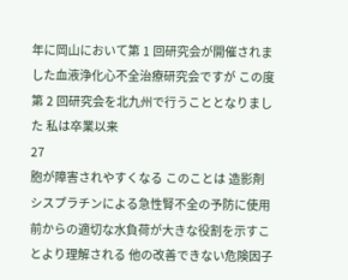年に岡山において第 1 回研究会が開催されました血液浄化心不全治療研究会ですが この度第 2 回研究会を北九州で行うこととなりました 私は卒業以来
27
胞が障害されやすくなる このことは 造影剤 シスプラチンによる急性腎不全の予防に使用前からの適切な水負荷が大きな役割を示すことより理解される 他の改善できない危険因子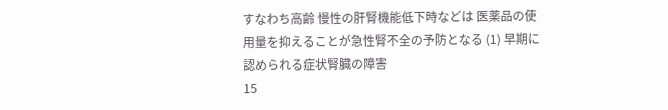すなわち高齢 慢性の肝腎機能低下時などは 医薬品の使用量を抑えることが急性腎不全の予防となる (1) 早期に認められる症状腎臓の障害
15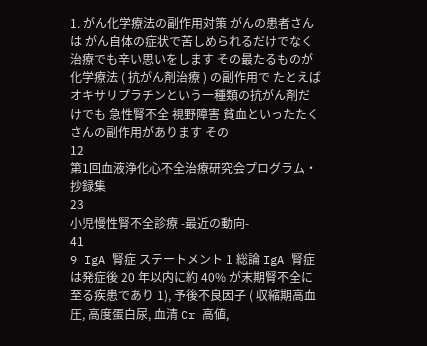1. がん化学療法の副作用対策 がんの患者さんは がん自体の症状で苦しめられるだけでなく 治療でも辛い思いをします その最たるものが 化学療法 ( 抗がん剤治療 ) の副作用で たとえばオキサリプラチンという一種類の抗がん剤だけでも 急性腎不全 視野障害 貧血といったたくさんの副作用があります その
12
第1回血液浄化心不全治療研究会プログラム・抄録集
23
小児慢性腎不全診療 -最近の動向-
41
9 IgA 腎症 ステートメント 1 総論 IgA 腎症は発症後 20 年以内に約 40% が末期腎不全に至る疾患であり 1), 予後不良因子 ( 収縮期高血圧, 高度蛋白尿, 血清 Cr 高値,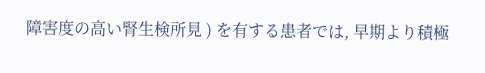障害度の高い腎生検所見 ) を有する患者では, 早期より積極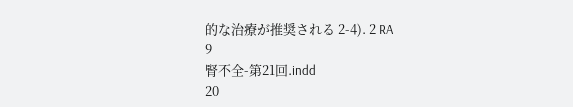的な治療が推奨される 2-4). 2 RA
9
腎不全-第21回.indd
20